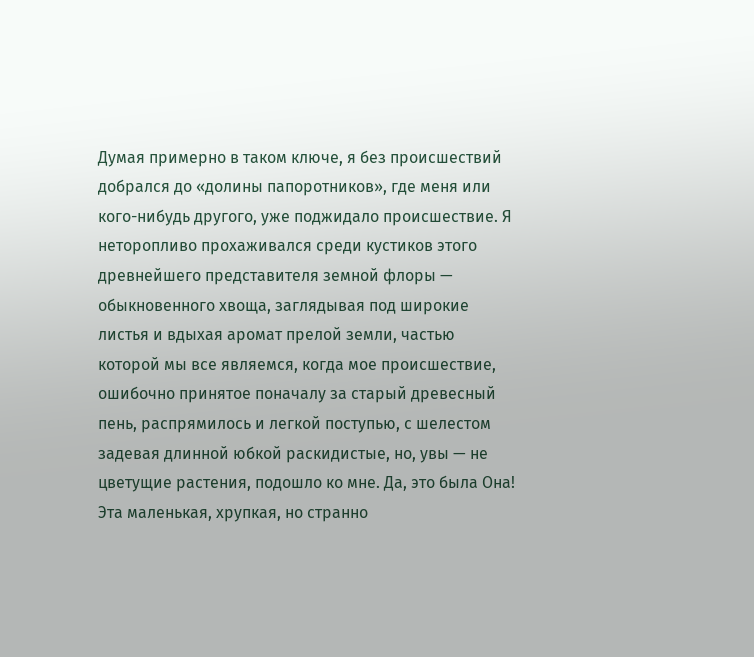Думая примерно в таком ключе, я без происшествий добрался до «долины папоротников», где меня или кого-нибудь другого, уже поджидало происшествие. Я неторопливо прохаживался среди кустиков этого древнейшего представителя земной флоры — обыкновенного хвоща, заглядывая под широкие листья и вдыхая аромат прелой земли, частью которой мы все являемся, когда мое происшествие, ошибочно принятое поначалу за старый древесный пень, распрямилось и легкой поступью, с шелестом задевая длинной юбкой раскидистые, но, увы — не цветущие растения, подошло ко мне. Да, это была Она! Эта маленькая, хрупкая, но странно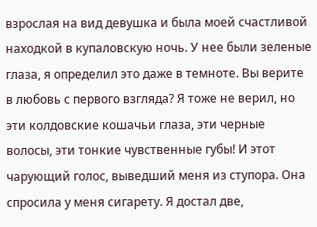взрослая на вид девушка и была моей счастливой находкой в купаловскую ночь. У нее были зеленые глаза, я определил это даже в темноте. Вы верите в любовь с первого взгляда? Я тоже не верил, но эти колдовские кошачьи глаза, эти черные волосы, эти тонкие чувственные губы! И этот чарующий голос, выведший меня из ступора. Она спросила у меня сигарету. Я достал две,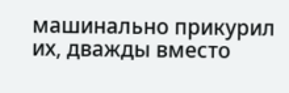машинально прикурил их, дважды вместо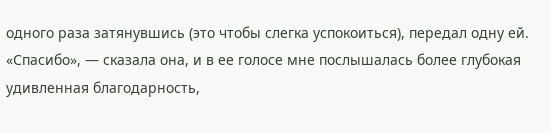одного раза затянувшись (это чтобы слегка успокоиться), передал одну ей. «Спасибо», — сказала она, и в ее голосе мне послышалась более глубокая удивленная благодарность,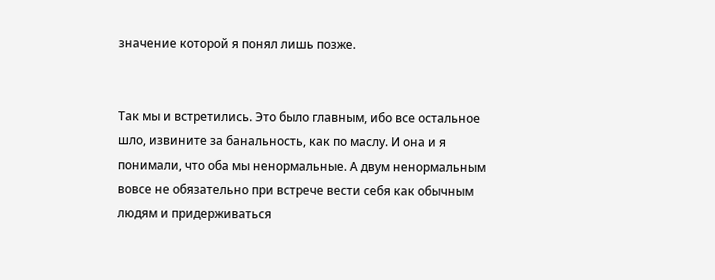значение которой я понял лишь позже.


Так мы и встретились. Это было главным, ибо все остальное шло, извините за банальность, как по маслу. И она и я понимали, что оба мы ненормальные. А двум ненормальным вовсе не обязательно при встрече вести себя как обычным людям и придерживаться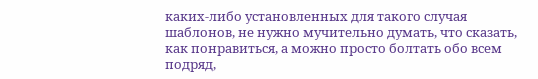каких-либо установленных для такого случая шаблонов, не нужно мучительно думать, что сказать, как понравиться, а можно просто болтать обо всем подряд,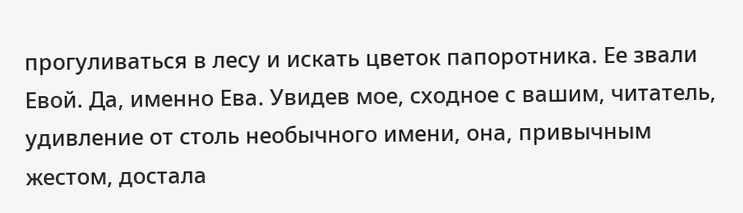прогуливаться в лесу и искать цветок папоротника. Ее звали Евой. Да, именно Ева. Увидев мое, сходное с вашим, читатель, удивление от столь необычного имени, она, привычным жестом, достала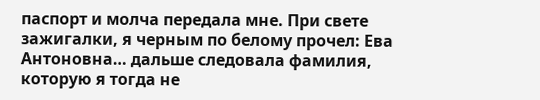паспорт и молча передала мне. При свете зажигалки, я черным по белому прочел: Ева Антоновна… дальше следовала фамилия, которую я тогда не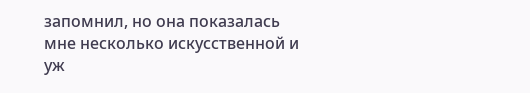запомнил, но она показалась мне несколько искусственной и уж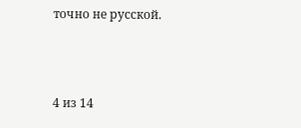точно не русской.



4 из 14